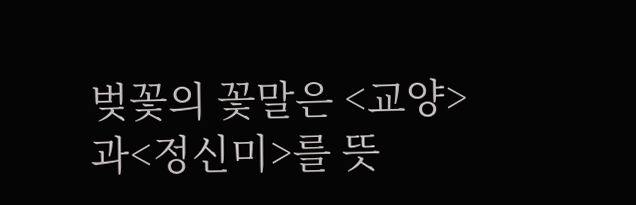벚꽃의 꽃말은 <교양>과<정신미>를 뜻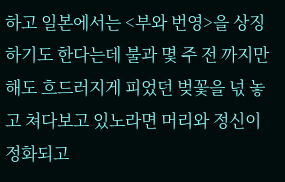하고 일본에서는 <부와 번영>을 상징하기도 한다는데 불과 몇 주 전 까지만 해도 흐드러지게 피었던 벚꽃을 넋 놓고 쳐다보고 있노라면 머리와 정신이 정화되고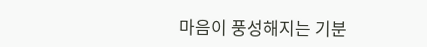마음이 풍성해지는 기분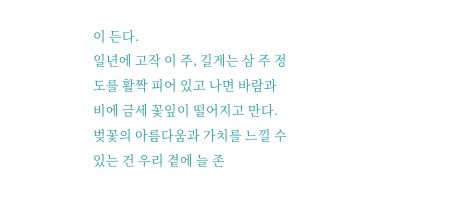이 든다.
일년에 고작 이 주, 길게는 삼 주 정도를 활짝 피어 있고 나면 바람과 비에 금세 꽃잎이 떨어지고 만다. 벚꽃의 아름다움과 가치를 느낄 수 있는 건 우리 곁에 늘 존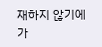재하지 않기에 가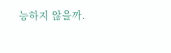능하지 않을까.